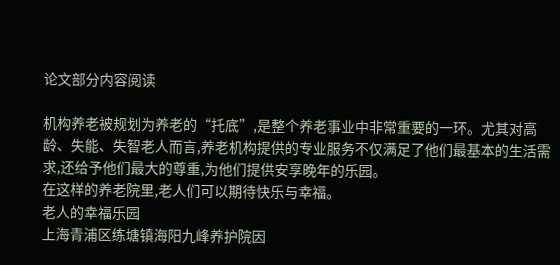论文部分内容阅读

机构养老被规划为养老的“托底”,是整个养老事业中非常重要的一环。尤其对高龄、失能、失智老人而言,养老机构提供的专业服务不仅满足了他们最基本的生活需求,还给予他们最大的尊重,为他们提供安享晚年的乐园。
在这样的养老院里,老人们可以期待快乐与幸福。
老人的幸福乐园
上海青浦区练塘镇海阳九峰养护院因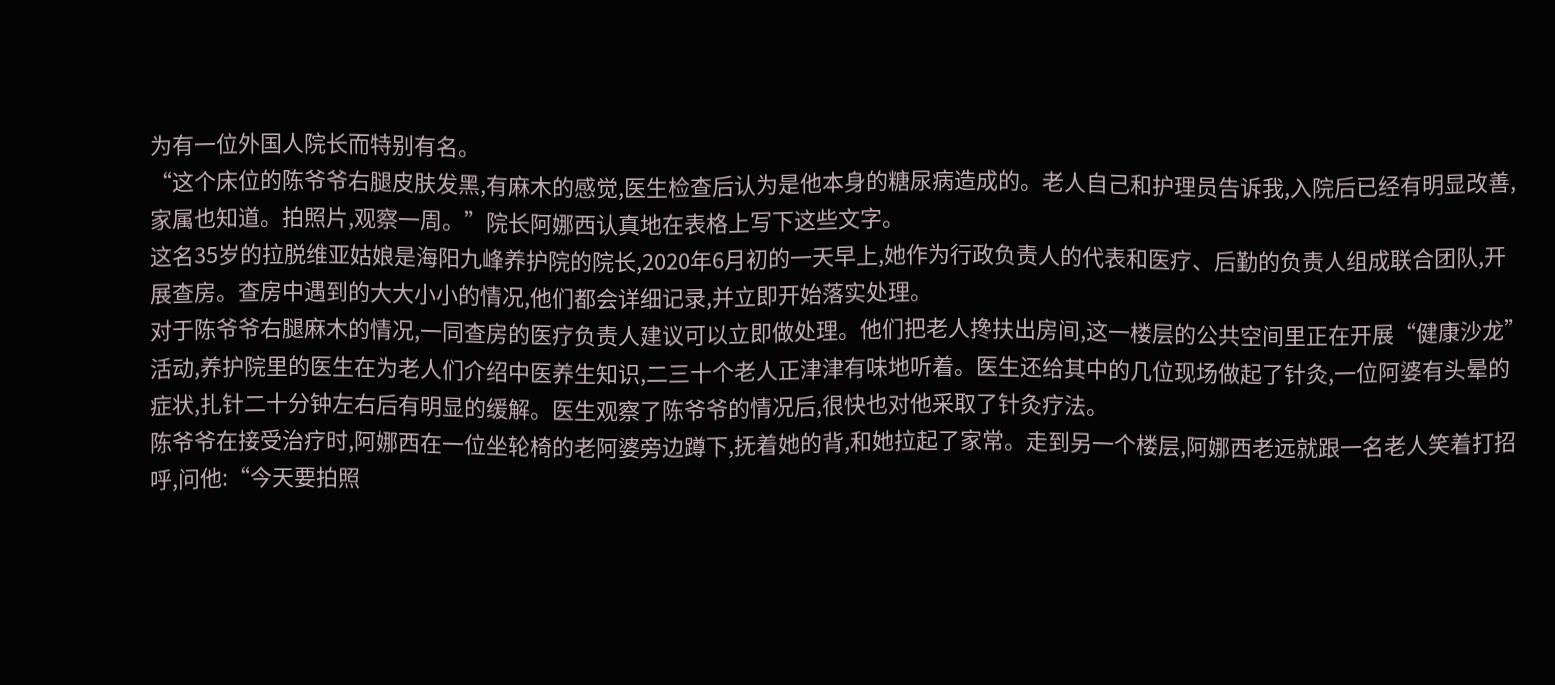为有一位外国人院长而特别有名。
“这个床位的陈爷爷右腿皮肤发黑,有麻木的感觉,医生检查后认为是他本身的糖尿病造成的。老人自己和护理员告诉我,入院后已经有明显改善,家属也知道。拍照片,观察一周。”院长阿娜西认真地在表格上写下这些文字。
这名35岁的拉脱维亚姑娘是海阳九峰养护院的院长,2020年6月初的一天早上,她作为行政负责人的代表和医疗、后勤的负责人组成联合团队,开展查房。查房中遇到的大大小小的情况,他们都会详细记录,并立即开始落实处理。
对于陈爷爷右腿麻木的情况,一同查房的医疗负责人建议可以立即做处理。他们把老人搀扶出房间,这一楼层的公共空间里正在开展“健康沙龙”活动,养护院里的医生在为老人们介绍中医养生知识,二三十个老人正津津有味地听着。医生还给其中的几位现场做起了针灸,一位阿婆有头晕的症状,扎针二十分钟左右后有明显的缓解。医生观察了陈爷爷的情况后,很快也对他采取了针灸疗法。
陈爷爷在接受治疗时,阿娜西在一位坐轮椅的老阿婆旁边蹲下,抚着她的背,和她拉起了家常。走到另一个楼层,阿娜西老远就跟一名老人笑着打招呼,问他:“今天要拍照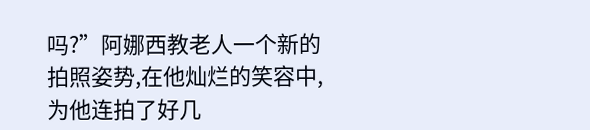吗?”阿娜西教老人一个新的拍照姿势,在他灿烂的笑容中,为他连拍了好几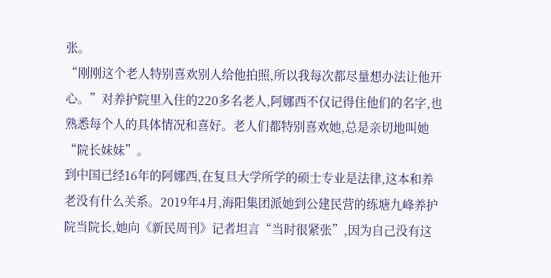张。
“刚刚这个老人特别喜欢别人给他拍照,所以我每次都尽量想办法让他开心。”对养护院里入住的220多名老人,阿娜西不仅记得住他们的名字,也熟悉每个人的具体情况和喜好。老人们都特别喜欢她,总是亲切地叫她“院长妹妹”。
到中国已经16年的阿娜西,在复旦大学所学的硕士专业是法律,这本和养老没有什么关系。2019年4月,海阳集团派她到公建民营的练塘九峰养护院当院长,她向《新民周刊》记者坦言“当时很紧张”,因为自己没有这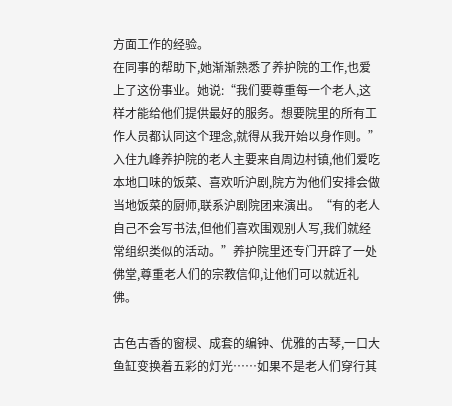方面工作的经验。
在同事的帮助下,她渐渐熟悉了养护院的工作,也爱上了这份事业。她说:“我们要尊重每一个老人,这样才能给他们提供最好的服务。想要院里的所有工作人员都认同这个理念,就得从我开始以身作则。”
入住九峰养护院的老人主要来自周边村镇,他们爱吃本地口味的饭菜、喜欢听沪剧,院方为他们安排会做当地饭菜的厨师,联系沪剧院团来演出。“有的老人自己不会写书法,但他们喜欢围观别人写,我们就经常组织类似的活动。”养护院里还专门开辟了一处佛堂,尊重老人们的宗教信仰,让他们可以就近礼佛。

古色古香的窗棂、成套的编钟、优雅的古琴,一口大鱼缸变换着五彩的灯光……如果不是老人们穿行其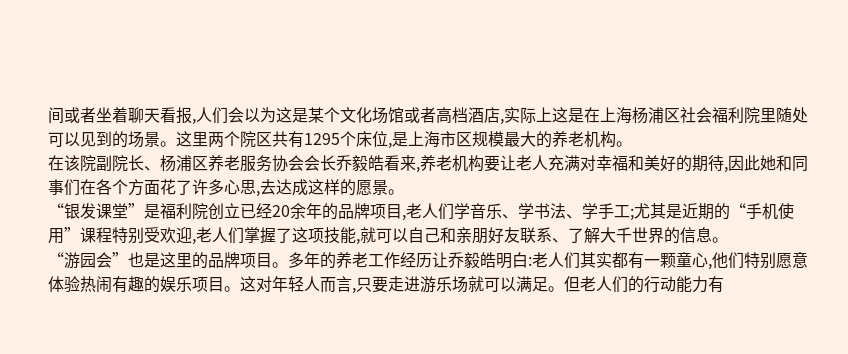间或者坐着聊天看报,人们会以为这是某个文化场馆或者高档酒店,实际上这是在上海杨浦区社会福利院里随处可以见到的场景。这里两个院区共有1295个床位,是上海市区规模最大的养老机构。
在该院副院长、杨浦区养老服务协会会长乔毅皓看来,养老机构要让老人充满对幸福和美好的期待,因此她和同事们在各个方面花了许多心思,去达成这样的愿景。
“银发课堂”是福利院创立已经20余年的品牌项目,老人们学音乐、学书法、学手工;尤其是近期的“手机使用”课程特别受欢迎,老人们掌握了这项技能,就可以自己和亲朋好友联系、了解大千世界的信息。
“游园会”也是这里的品牌项目。多年的养老工作经历让乔毅皓明白:老人们其实都有一颗童心,他们特别愿意体验热闹有趣的娱乐项目。这对年轻人而言,只要走进游乐场就可以满足。但老人们的行动能力有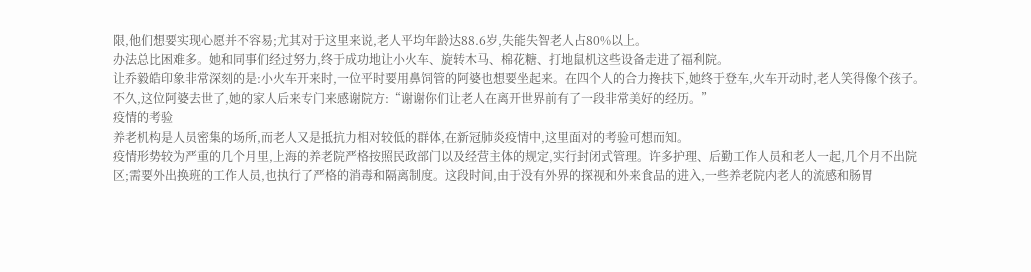限,他们想要实现心愿并不容易;尤其对于这里来说,老人平均年龄达88.6岁,失能失智老人占80%以上。
办法总比困难多。她和同事们经过努力,终于成功地让小火车、旋转木马、棉花糖、打地鼠机这些设备走进了福利院。
让乔毅皓印象非常深刻的是:小火车开来时,一位平时要用鼻饲管的阿婆也想要坐起来。在四个人的合力搀扶下,她终于登车,火车开动时,老人笑得像个孩子。不久,这位阿婆去世了,她的家人后来专门来感谢院方:“谢谢你们让老人在离开世界前有了一段非常美好的经历。”
疫情的考验
养老机构是人员密集的场所,而老人又是抵抗力相对较低的群体,在新冠肺炎疫情中,这里面对的考验可想而知。
疫情形势较为严重的几个月里,上海的养老院严格按照民政部门以及经营主体的规定,实行封闭式管理。许多护理、后勤工作人员和老人一起,几个月不出院区;需要外出换班的工作人员,也执行了严格的消毒和隔离制度。这段时间,由于没有外界的探视和外来食品的进入,一些养老院内老人的流感和肠胃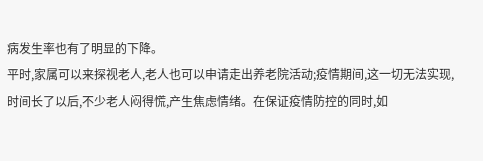病发生率也有了明显的下降。
平时,家属可以来探视老人,老人也可以申请走出养老院活动;疫情期间,这一切无法实现,时间长了以后,不少老人闷得慌,产生焦虑情绪。在保证疫情防控的同时,如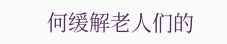何缓解老人们的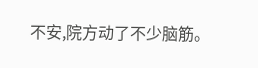不安,院方动了不少脑筋。